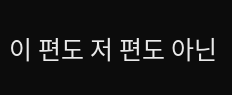이 편도 저 편도 아닌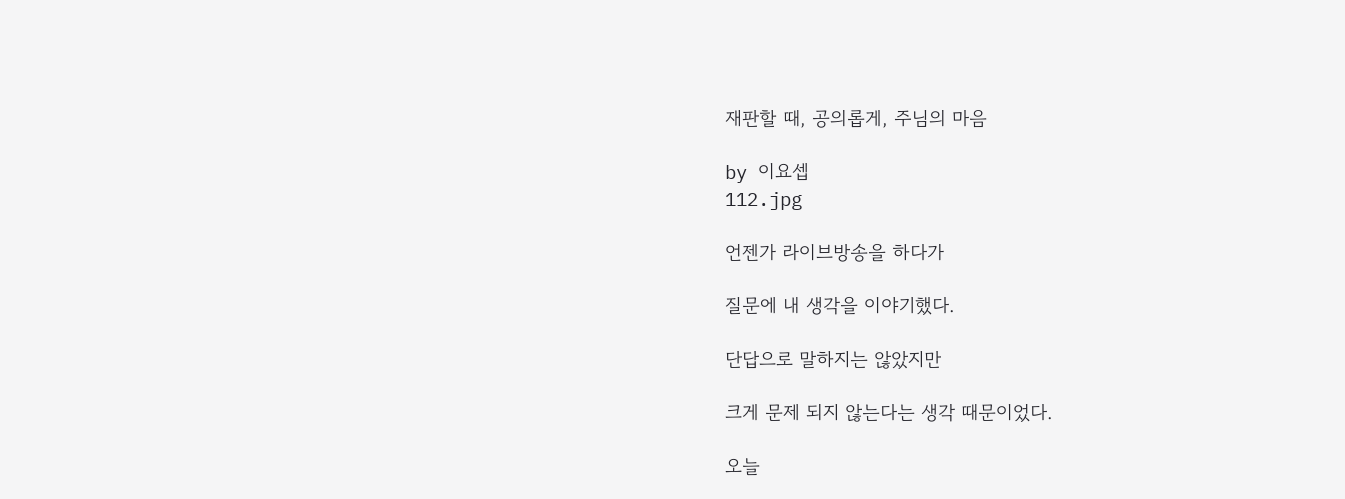재판할 때, 공의롭게, 주님의 마음

by 이요셉
112.jpg

언젠가 라이브방송을 하다가

질문에 내 생각을 이야기했다.

단답으로 말하지는 않았지만

크게 문제 되지 않는다는 생각 때문이었다.

오늘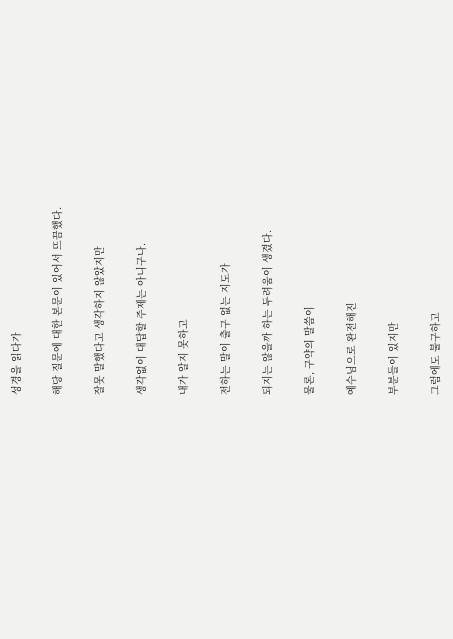성경을 읽다가

해당 질문에 대한 본문이 있어서 뜨끔했다.

잘못 말했다고 생각하지 않았지만

생각없이 대답할 주제는 아니구나.

내가 알지 못하고

전하는 말이 출구 없는 지도가

되지는 않을까 하는 두려움이 생겼다.

물론, 구약의 말씀이

예수님으로 완전해진

부분들이 있지만

그럼에도 불구하고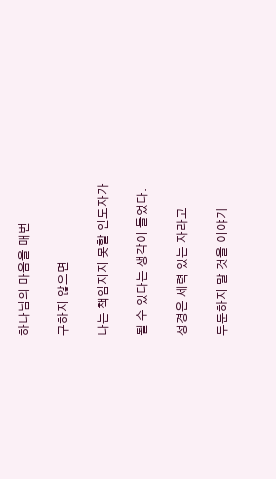하나님의 마음을 매번

구하지 않으면

나는 책임지지 못할 인도자가

될 수 있다는 생각이 들었다.

성경은 세력 있는 자라고

두둔하지 말 것을 이야기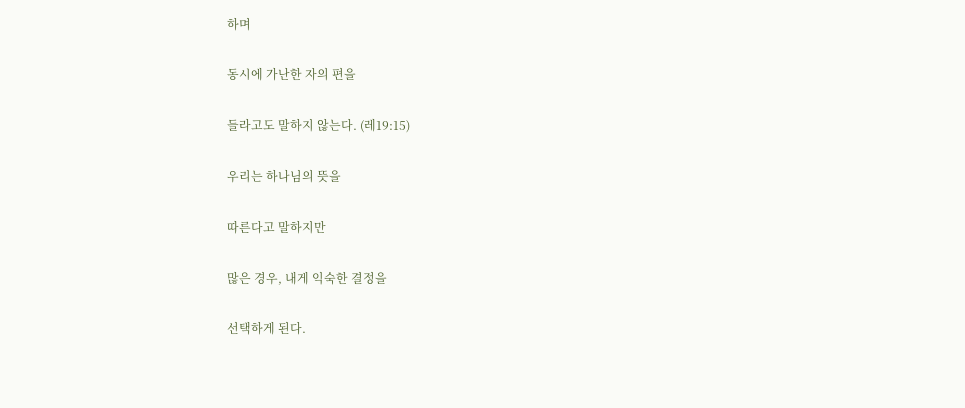하며

동시에 가난한 자의 편을

들라고도 말하지 않는다. (레19:15)

우리는 하나님의 뜻을

따른다고 말하지만

많은 경우, 내게 익숙한 결정을

선택하게 된다.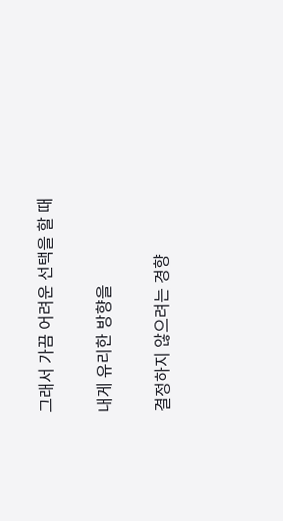그래서 가끔 어려운 선택을 할 때

내게 유리한 방향을

결정하지 않으려는 경향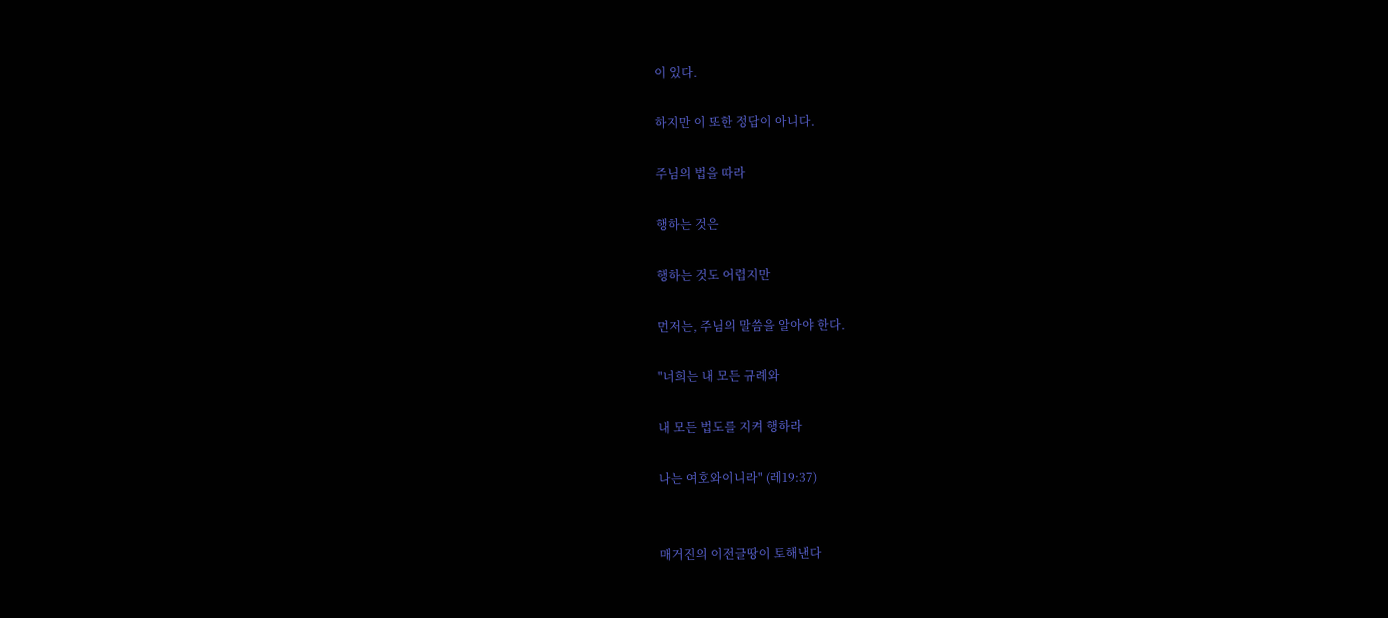이 있다.

하지만 이 또한 정답이 아니다.

주님의 법을 따라

행하는 것은

행하는 것도 어렵지만

먼저는, 주님의 말씀을 알아야 한다.

"너희는 내 모든 규례와

내 모든 법도를 지켜 행하라

나는 여호와이니라" (레19:37)


매거진의 이전글땅이 토해낸다